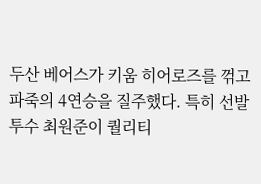두산 베어스가 키움 히어로즈를 꺾고 파죽의 4연승을 질주했다. 특히 선발 투수 최원준이 퀄리티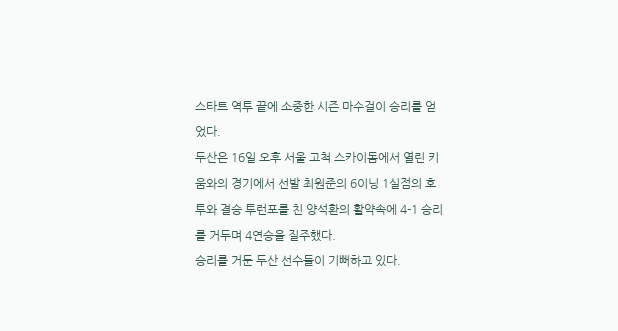스타트 역투 끝에 소중한 시즌 마수걸이 승리를 얻었다.
두산은 16일 오후 서울 고척 스카이돔에서 열린 키움와의 경기에서 선발 최원준의 6이닝 1실점의 호투와 결승 투런포를 친 양석환의 활약속에 4-1 승리를 거두며 4연승을 질주했다.
승리를 거둔 두산 선수들이 기뻐하고 있다.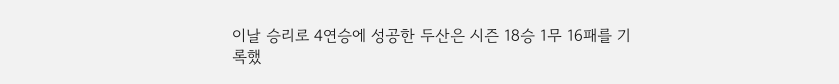이날 승리로 4연승에 성공한 두산은 시즌 18승 1무 16패를 기록했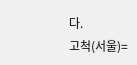다.
고척(서울)=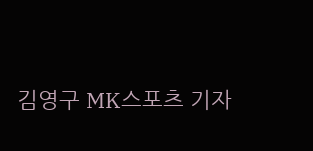김영구 MK스포츠 기자